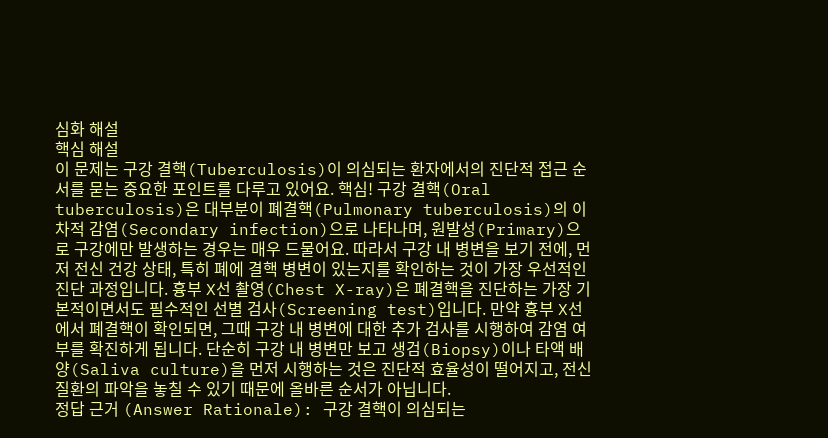심화 해설
핵심 해설
이 문제는 구강 결핵(Tuberculosis)이 의심되는 환자에서의 진단적 접근 순서를 묻는 중요한 포인트를 다루고 있어요. 핵심! 구강 결핵(Oral tuberculosis)은 대부분이 폐결핵(Pulmonary tuberculosis)의 이차적 감염(Secondary infection)으로 나타나며, 원발성(Primary)으로 구강에만 발생하는 경우는 매우 드물어요. 따라서 구강 내 병변을 보기 전에, 먼저 전신 건강 상태, 특히 폐에 결핵 병변이 있는지를 확인하는 것이 가장 우선적인 진단 과정입니다. 흉부 X선 촬영(Chest X-ray)은 폐결핵을 진단하는 가장 기본적이면서도 필수적인 선별 검사(Screening test)입니다. 만약 흉부 X선에서 폐결핵이 확인되면, 그때 구강 내 병변에 대한 추가 검사를 시행하여 감염 여부를 확진하게 됩니다. 단순히 구강 내 병변만 보고 생검(Biopsy)이나 타액 배양(Saliva culture)을 먼저 시행하는 것은 진단적 효율성이 떨어지고, 전신 질환의 파악을 놓칠 수 있기 때문에 올바른 순서가 아닙니다.
정답 근거 (Answer Rationale): 구강 결핵이 의심되는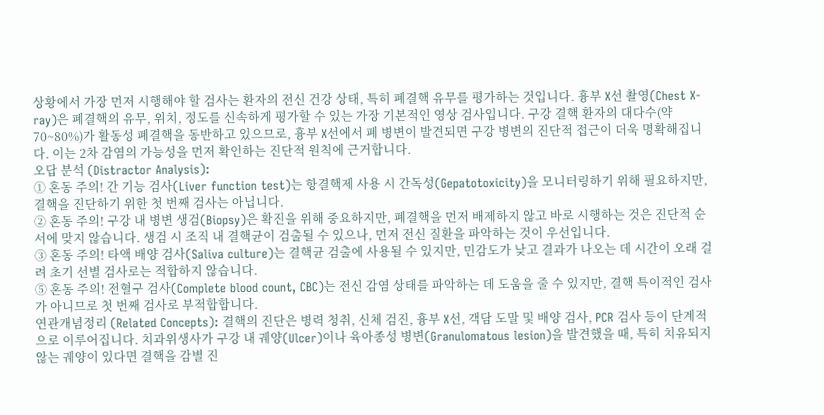상황에서 가장 먼저 시행해야 할 검사는 환자의 전신 건강 상태, 특히 폐결핵 유무를 평가하는 것입니다. 흉부 X선 촬영(Chest X-ray)은 폐결핵의 유무, 위치, 정도를 신속하게 평가할 수 있는 가장 기본적인 영상 검사입니다. 구강 결핵 환자의 대다수(약 70~80%)가 활동성 폐결핵을 동반하고 있으므로, 흉부 X선에서 폐 병변이 발견되면 구강 병변의 진단적 접근이 더욱 명확해집니다. 이는 2차 감염의 가능성을 먼저 확인하는 진단적 원칙에 근거합니다.
오답 분석 (Distractor Analysis):
① 혼동 주의! 간 기능 검사(Liver function test)는 항결핵제 사용 시 간독성(Gepatotoxicity)을 모니터링하기 위해 필요하지만, 결핵을 진단하기 위한 첫 번째 검사는 아닙니다.
② 혼동 주의! 구강 내 병변 생검(Biopsy)은 확진을 위해 중요하지만, 폐결핵을 먼저 배제하지 않고 바로 시행하는 것은 진단적 순서에 맞지 않습니다. 생검 시 조직 내 결핵균이 검출될 수 있으나, 먼저 전신 질환을 파악하는 것이 우선입니다.
③ 혼동 주의! 타액 배양 검사(Saliva culture)는 결핵균 검출에 사용될 수 있지만, 민감도가 낮고 결과가 나오는 데 시간이 오래 걸려 초기 선별 검사로는 적합하지 않습니다.
⑤ 혼동 주의! 전혈구 검사(Complete blood count, CBC)는 전신 감염 상태를 파악하는 데 도움을 줄 수 있지만, 결핵 특이적인 검사가 아니므로 첫 번째 검사로 부적합합니다.
연관개념정리 (Related Concepts): 결핵의 진단은 병력 청취, 신체 검진, 흉부 X선, 객담 도말 및 배양 검사, PCR 검사 등이 단계적으로 이루어집니다. 치과위생사가 구강 내 궤양(Ulcer)이나 육아종성 병변(Granulomatous lesion)을 발견했을 때, 특히 치유되지 않는 궤양이 있다면 결핵을 감별 진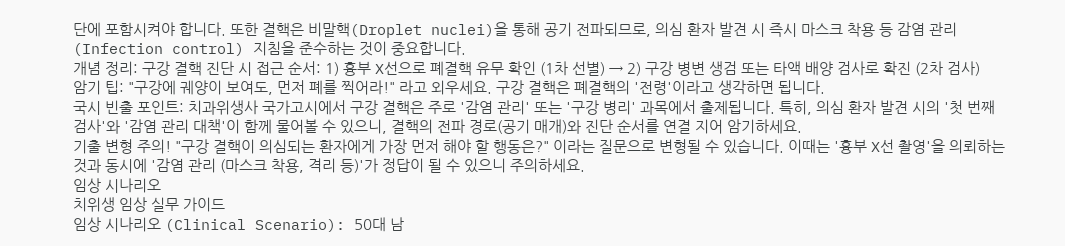단에 포함시켜야 합니다. 또한 결핵은 비말핵(Droplet nuclei)을 통해 공기 전파되므로, 의심 환자 발견 시 즉시 마스크 착용 등 감염 관리(Infection control) 지침을 준수하는 것이 중요합니다.
개념 정리: 구강 결핵 진단 시 접근 순서: 1) 흉부 X선으로 폐결핵 유무 확인 (1차 선별) → 2) 구강 병변 생검 또는 타액 배양 검사로 확진 (2차 검사)
암기 팁: "구강에 궤양이 보여도, 먼저 폐를 찍어라!" 라고 외우세요. 구강 결핵은 폐결핵의 '전령'이라고 생각하면 됩니다.
국시 빈출 포인트: 치과위생사 국가고시에서 구강 결핵은 주로 '감염 관리' 또는 '구강 병리' 과목에서 출제됩니다. 특히, 의심 환자 발견 시의 '첫 번째 검사'와 '감염 관리 대책'이 함께 물어볼 수 있으니, 결핵의 전파 경로(공기 매개)와 진단 순서를 연결 지어 암기하세요.
기출 변형 주의! "구강 결핵이 의심되는 환자에게 가장 먼저 해야 할 행동은?" 이라는 질문으로 변형될 수 있습니다. 이때는 '흉부 X선 촬영'을 의뢰하는 것과 동시에 '감염 관리 (마스크 착용, 격리 등)'가 정답이 될 수 있으니 주의하세요.
임상 시나리오
치위생 임상 실무 가이드
임상 시나리오 (Clinical Scenario): 50대 남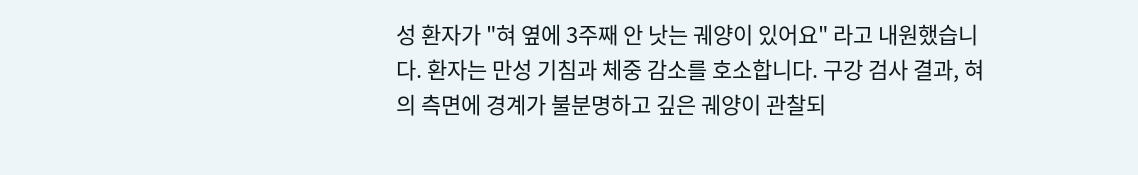성 환자가 "혀 옆에 3주째 안 낫는 궤양이 있어요" 라고 내원했습니다. 환자는 만성 기침과 체중 감소를 호소합니다. 구강 검사 결과, 혀의 측면에 경계가 불분명하고 깊은 궤양이 관찰되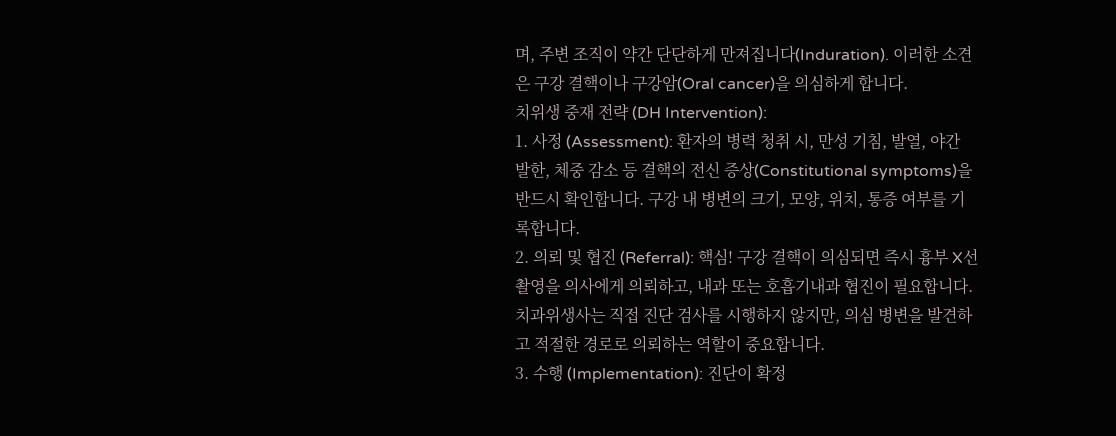며, 주변 조직이 약간 단단하게 만져집니다(Induration). 이러한 소견은 구강 결핵이나 구강암(Oral cancer)을 의심하게 합니다.
치위생 중재 전략 (DH Intervention):
1. 사정 (Assessment): 환자의 병력 청취 시, 만성 기침, 발열, 야간 발한, 체중 감소 등 결핵의 전신 증상(Constitutional symptoms)을 반드시 확인합니다. 구강 내 병변의 크기, 모양, 위치, 통증 여부를 기록합니다.
2. 의뢰 및 협진 (Referral): 핵심! 구강 결핵이 의심되면 즉시 흉부 X선 촬영을 의사에게 의뢰하고, 내과 또는 호흡기내과 협진이 필요합니다. 치과위생사는 직접 진단 검사를 시행하지 않지만, 의심 병변을 발견하고 적절한 경로로 의뢰하는 역할이 중요합니다.
3. 수행 (Implementation): 진단이 확정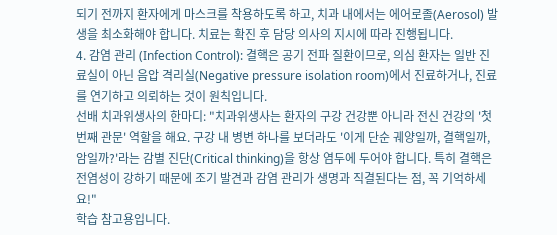되기 전까지 환자에게 마스크를 착용하도록 하고, 치과 내에서는 에어로졸(Aerosol) 발생을 최소화해야 합니다. 치료는 확진 후 담당 의사의 지시에 따라 진행됩니다.
4. 감염 관리 (Infection Control): 결핵은 공기 전파 질환이므로, 의심 환자는 일반 진료실이 아닌 음압 격리실(Negative pressure isolation room)에서 진료하거나, 진료를 연기하고 의뢰하는 것이 원칙입니다.
선배 치과위생사의 한마디: "치과위생사는 환자의 구강 건강뿐 아니라 전신 건강의 '첫 번째 관문' 역할을 해요. 구강 내 병변 하나를 보더라도 '이게 단순 궤양일까, 결핵일까, 암일까?'라는 감별 진단(Critical thinking)을 항상 염두에 두어야 합니다. 특히 결핵은 전염성이 강하기 때문에 조기 발견과 감염 관리가 생명과 직결된다는 점, 꼭 기억하세요!"
학습 참고용입니다.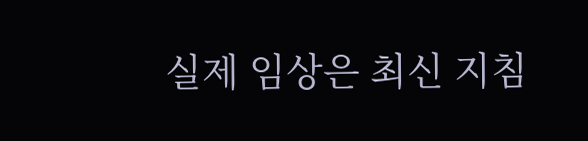실제 임상은 최신 지침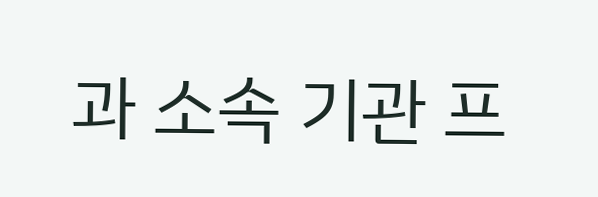과 소속 기관 프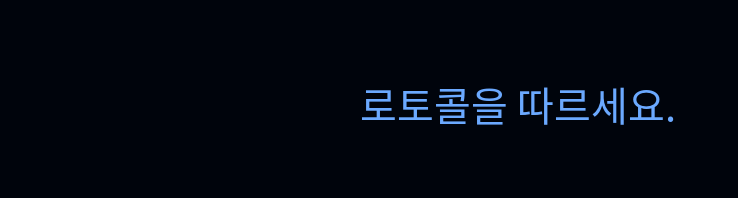로토콜을 따르세요.